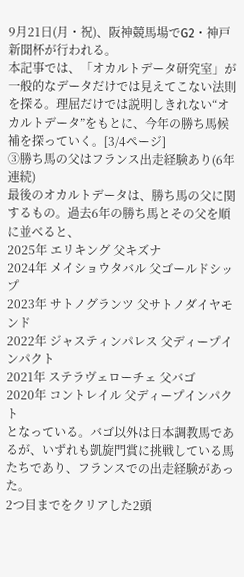9月21日(月・祝)、阪神競馬場でG2・神戸新聞杯が行われる。
本記事では、「オカルトデータ研究室」が一般的なデータだけでは見えてこない法則を探る。理屈だけでは説明しきれない“オカルトデータ”をもとに、今年の勝ち馬候補を探っていく。[3/4ページ]
③勝ち馬の父はフランス出走経験あり(6年連続)
最後のオカルトデータは、勝ち馬の父に関するもの。過去6年の勝ち馬とその父を順に並べると、
2025年 エリキング 父キズナ
2024年 メイショウタバル 父ゴールドシップ
2023年 サトノグランツ 父サトノダイヤモンド
2022年 ジャスティンパレス 父ディープインパクト
2021年 ステラヴェローチェ 父バゴ
2020年 コントレイル 父ディープインパクト
となっている。バゴ以外は日本調教馬であるが、いずれも凱旋門賞に挑戦している馬たちであり、フランスでの出走経験があった。
2つ目までをクリアした2頭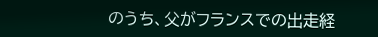のうち、父がフランスでの出走経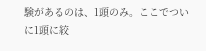験があるのは、1頭のみ。ここでついに1頭に絞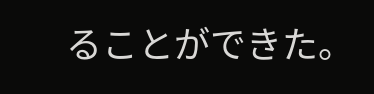ることができた。